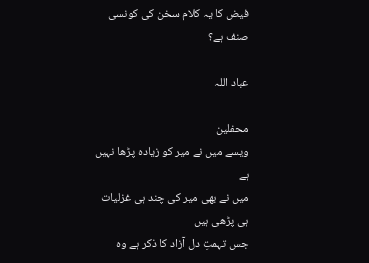فیض کا یہ کلام سخن کی کونسی صنف ہے؟

عباد اللہ

محفلین
ویسے میں نے میر کو زیادہ پڑھا نہیں ہے
میں نے بھی میر کی چند ہی غزلیات ہی پڑھی ہیں
جس تہمتِ دل آزاد کا ذکر ہے وہ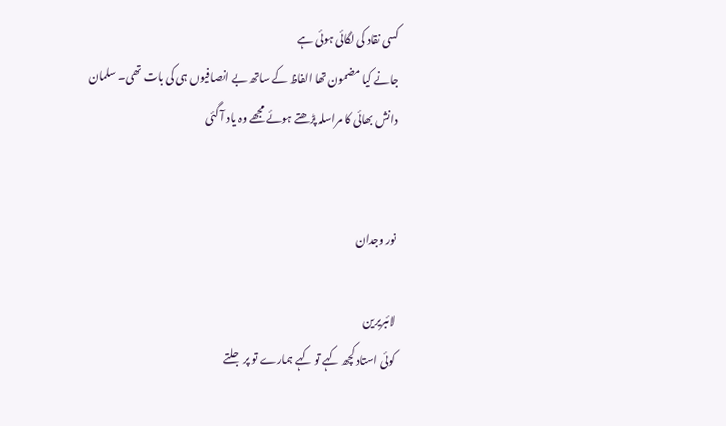کسی نقاد کی لگائی ہوئی ہے
جانے کیا مضمون تھا الفاظ کے ساتھ بے انصافیوں ہی کی بات تھی۔ سلمان دانش بھائی کا مراسلہ پڑھتے ہوئے مجھے وہ یاد آ گئی


نور وجدان

لائبریرین
کوئی استاد کچھ کہے تو کہے ہمارے تو پر جلتے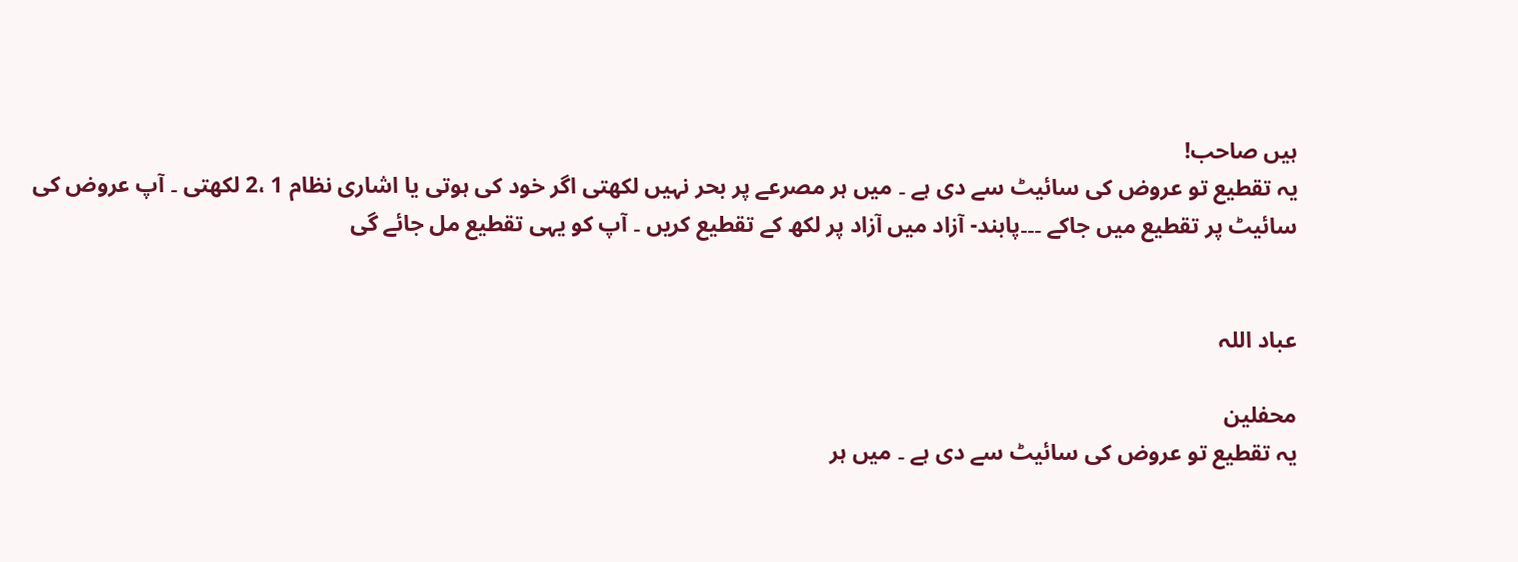ہیں صاحب!
یہ تقطیع تو عروض کی سائیٹ سے دی ہے ۔ میں ہر مصرعے پر بحر نہیں لکھتی اگر خود کی ہوتی یا اشاری نظام 1 ،2 لکھتی ۔ آپ عروض کی سائیٹ پر تقطیع میں جاکے ۔۔۔پابند- آزاد میں آزاد پر لکھ کے تقطیع کریں ۔ آپ کو یہی تقطیع مل جائے گی


عباد اللہ

محفلین
یہ تقطیع تو عروض کی سائیٹ سے دی ہے ۔ میں ہر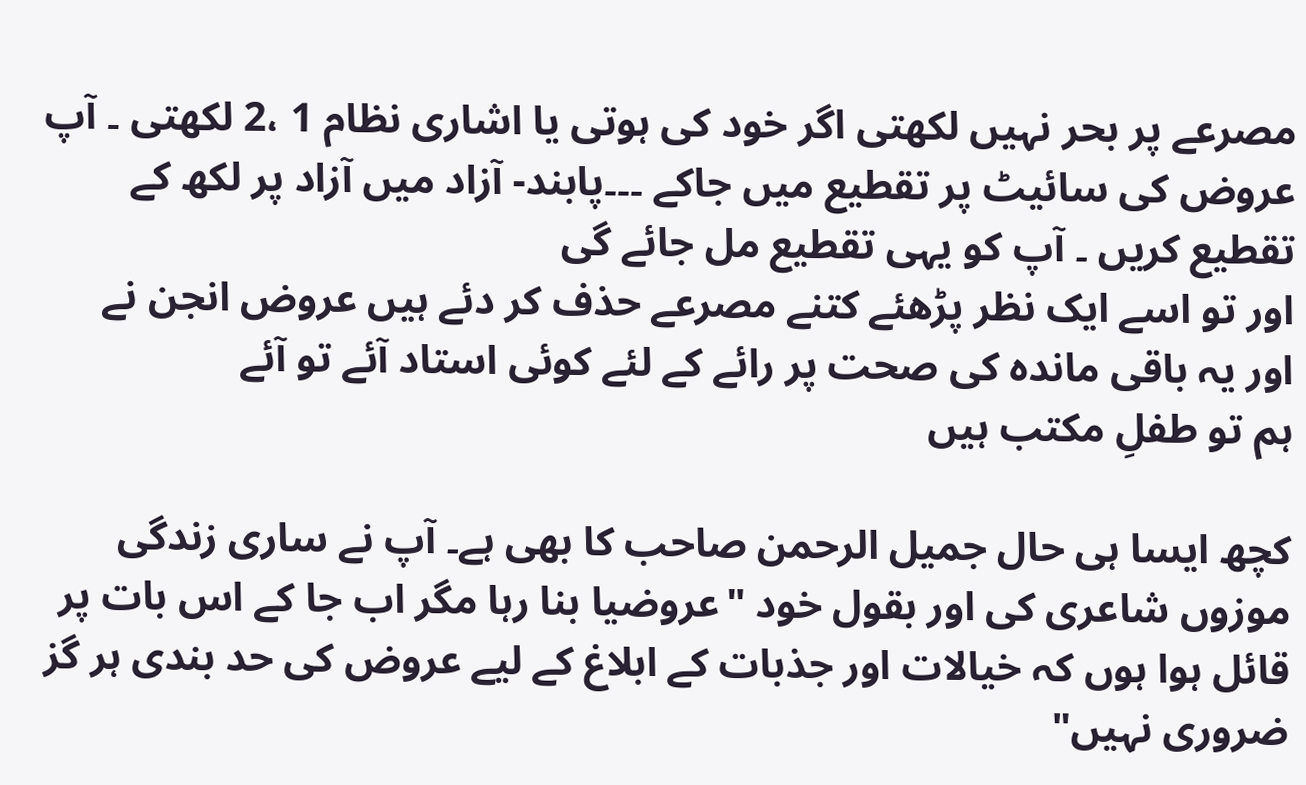مصرعے پر بحر نہیں لکھتی اگر خود کی ہوتی یا اشاری نظام 1 ،2 لکھتی ۔ آپ عروض کی سائیٹ پر تقطیع میں جاکے ۔۔۔پابند- آزاد میں آزاد پر لکھ کے تقطیع کریں ۔ آپ کو یہی تقطیع مل جائے گی
اور تو اسے ایک نظر پڑھئے کتنے مصرعے حذف کر دئے ہیں عروض انجن نے
اور یہ باقی ماندہ کی صحت پر رائے کے لئے کوئی استاد آئے تو آئے
ہم تو طفلِ مکتب ہیں

کچھ ایسا ہی حال جمیل الرحمن صاحب کا بھی ہے۔ آپ نے ساری زندگی موزوں شاعری کی اور بقول خود "عروضیا بنا رہا مگر اب جا کے اس بات پر قائل ہوا ہوں کہ خیالات اور جذبات کے ابلاغ کے لیے عروض کی حد بندی ہر گز ضروری نہیں"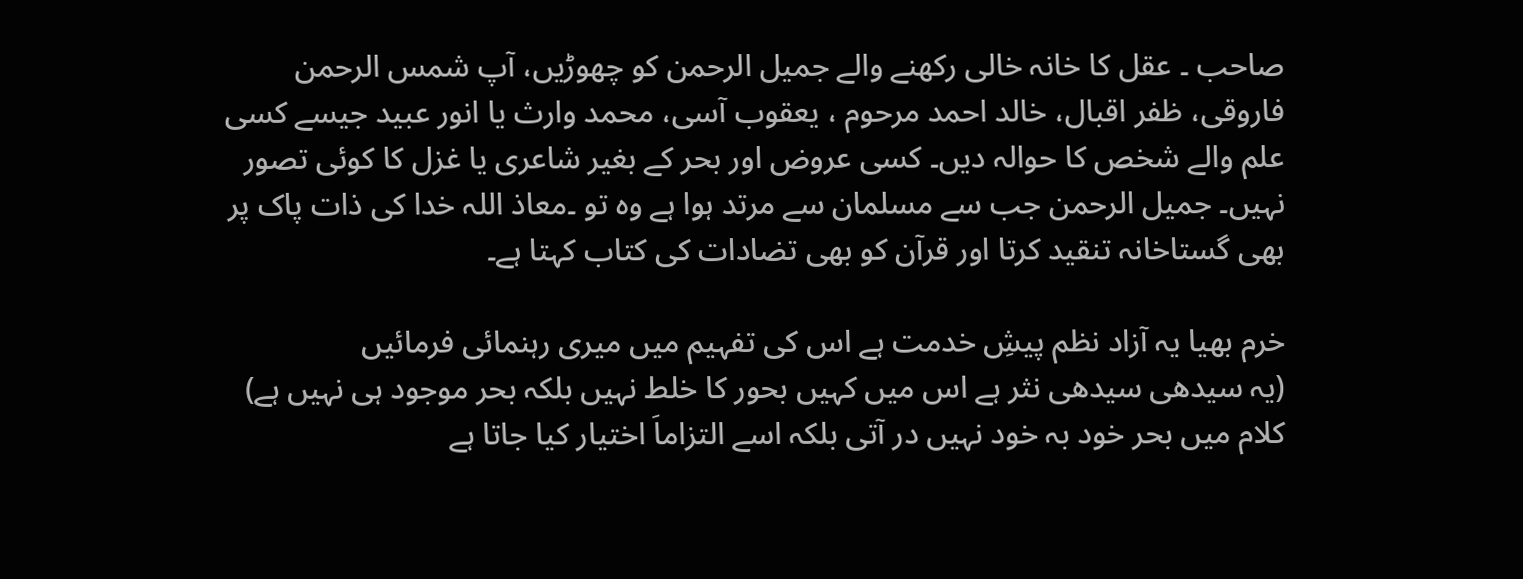صاحب ۔ عقل کا خانہ خالی رکھنے والے جمیل الرحمن کو چھوڑیں، آپ شمس الرحمن فاروقی، ظفر اقبال، خالد احمد مرحوم ، یعقوب آسی، محمد وارث یا انور عبید جیسے کسی علم والے شخص کا حوالہ دیں۔ کسی عروض اور بحر کے بغیر شاعری یا غزل کا کوئی تصور نہیں۔ جمیل الرحمن جب سے مسلمان سے مرتد ہوا ہے وہ تو ۔معاذ اللہ خدا کی ذات پاک پر بھی گستاخانہ تنقید کرتا اور قرآن کو بھی تضادات کی کتاب کہتا ہے۔

خرم بھیا یہ آزاد نظم پیشِ خدمت ہے اس کی تفہیم میں میری رہنمائی فرمائیں
(یہ سیدھی سیدھی نثر ہے اس میں کہیں بحور کا خلط نہیں بلکہ بحر موجود ہی نہیں ہے)
کلام میں بحر خود بہ خود نہیں در آتی بلکہ اسے التزاماَ اختیار کیا جاتا ہے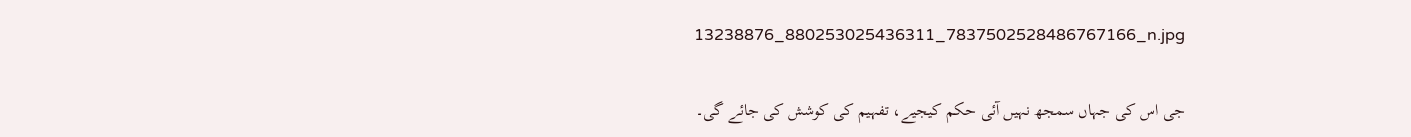13238876_880253025436311_7837502528486767166_n.jpg

جی اس کی جہاں سمجھ نہیں آئی حکم کیجیے، تفہیم کی کوشش کی جائے گی۔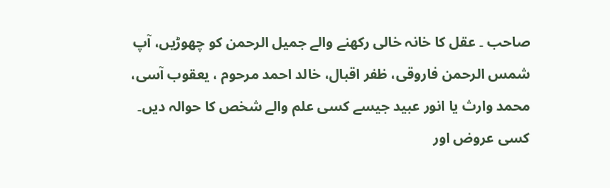صاحب ۔ عقل کا خانہ خالی رکھنے والے جمیل الرحمن کو چھوڑیں، آپ شمس الرحمن فاروقی، ظفر اقبال، خالد احمد مرحوم ، یعقوب آسی، محمد وارث یا انور عبید جیسے کسی علم والے شخص کا حوالہ دیں۔ کسی عروض اور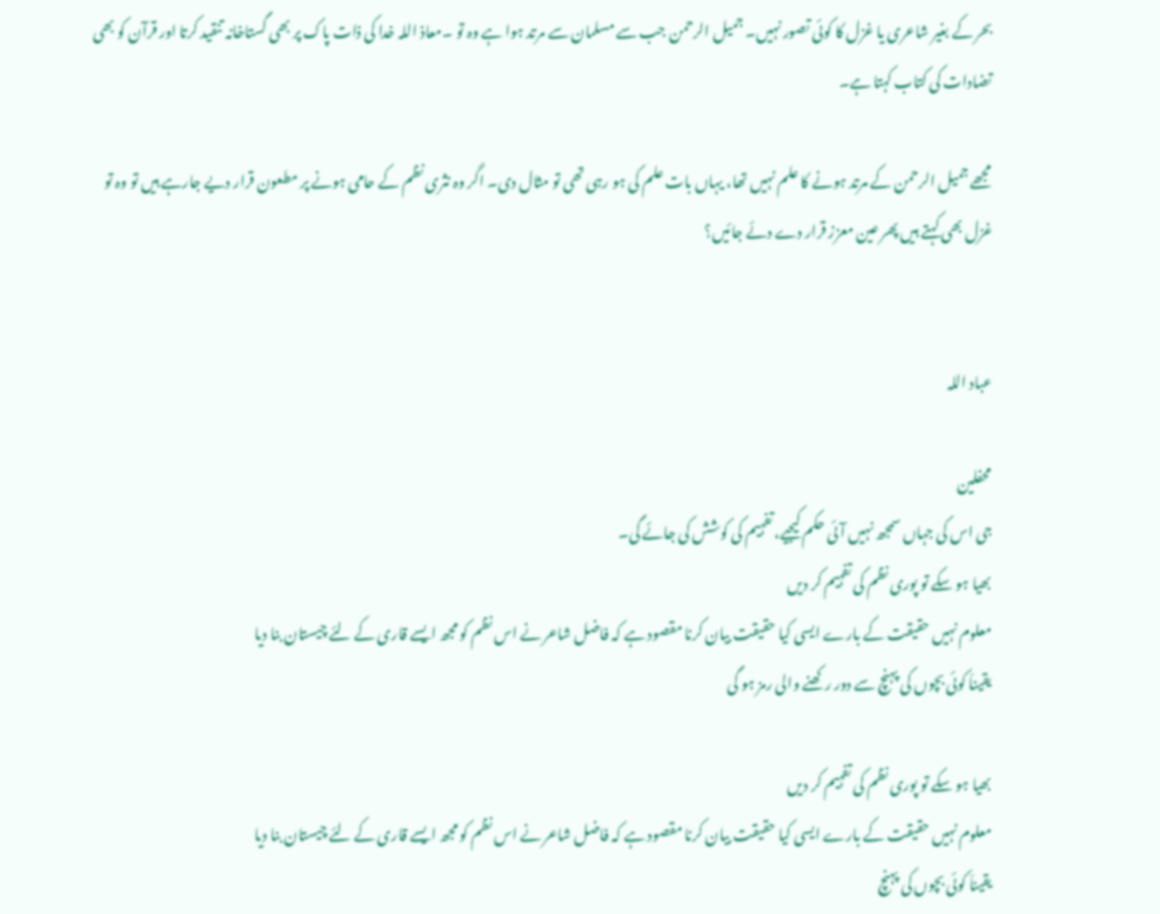بحر کے بغیر شاعری یا غزل کا کوئی تصور نہیں۔ جمیل الرحمن جب سے مسلمان سے مرتد ہوا ہے وہ تو ۔معاذ اللہ خدا کی ذات پاک پر بھی گستاخانہ تنقید کرتا اور قرآن کو بھی تضادات کی کتاب کہتا ہے۔

مجھے جمیل الرحمن کے مرتد ہونے کا علم نہیں تھا، یہاں بات علم کی ہو رہی تھی تو مثال دی۔ اگر وہ نثری نظم کے حامی ہونے پر مطعون قرار دیے جارہے ہیں تو وہ تو غزل بھی کہتے ہیں پھر عین معزز قرار دے دئے جائیں؟


عباد اللہ

محفلین
جی اس کی جہاں سمجھ نہیں آئی حکم کیجیے، تفہیم کی کوشش کی جائے گی۔
بھیا ہو سکے تو پوری نظم کی تفہیم کر دیں
معلوم نہیں حقیقت کے بارے ایسی کیا حقیقت بیان کرنا مقصود ہے کہ فاضل شاعر نے اس نظم کو مجھ ایسے قاری کے لئے چیستان بنا دیا
یقیناَ کوئی بچوں کی پہنچ سے دور رکھنے والی رمز ہو گی

بھیا ہو سکے تو پوری نظم کی تفہیم کر دیں
معلوم نہیں حقیقت کے بارے ایسی کیا حقیقت بیان کرنا مقصود ہے کہ فاضل شاعر نے اس نظم کو مجھ ایسے قاری کے لئے چیستان بنا دیا
یقیناَ کوئی بچوں کی پہنچ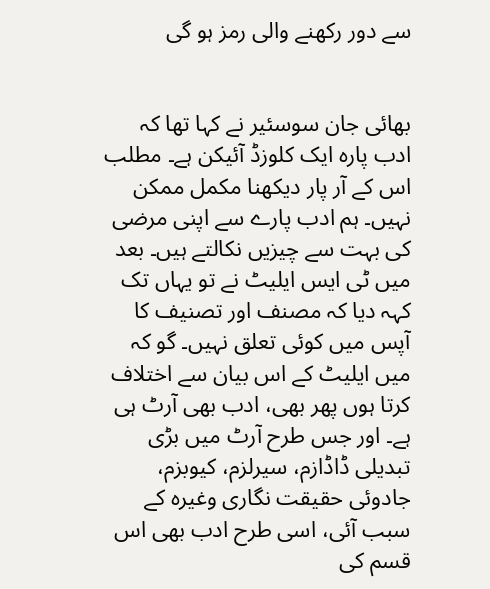سے دور رکھنے والی رمز ہو گی


بھائی جان سوسئیر نے کہا تھا کہ ادب پارہ ایک کلوزڈ آئیکن ہے۔ مطلب اس کے آر پار دیکھنا مکمل ممکن نہیں۔ ہم ادب پارے سے اپنی مرضی کی بہت سے چیزیں نکالتے ہیں۔ بعد میں ٹی ایس ایلیٹ نے تو یہاں تک کہہ دیا کہ مصنف اور تصنیف کا آپس میں کوئی تعلق نہیں۔ گو کہ میں ایلیٹ کے اس بیان سے اختلاف کرتا ہوں پھر بھی، ادب بھی آرٹ ہی ہے۔ اور جس طرح آرٹ میں بڑی تبدیلی ڈاڈازم، سیرلزم، کیوبزم، جادوئی حقیقت نگاری وغیرہ کے سبب آئی، اسی طرح ادب بھی اس قسم کی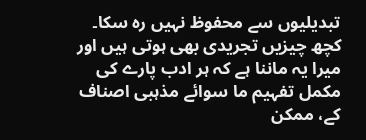تبدیلیوں سے محفوظ نہیں رہ سکا۔ کچھ چیزیں تجریدی بھی ہوتی ہیں اور میرا یہ ماننا ہے کہ ہر ادب پارے کی مکمل تفہیم ما سوائے مذہبی اصناف کے، ممکن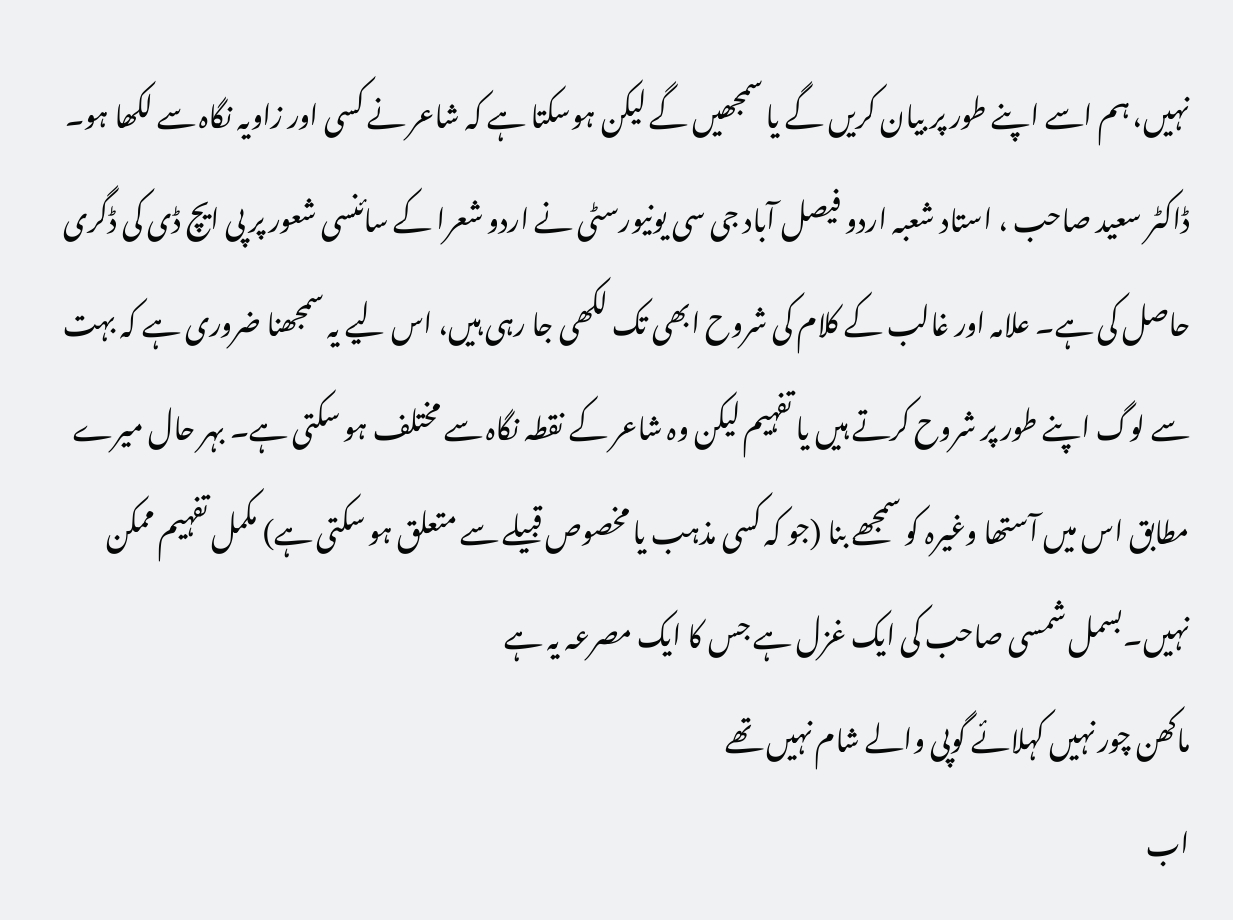نہیں، ہم اسے اپنے طور پر بیان کریں گے یا سمجھیں گے لیکن ہوسکتا ہے کہ شاعر نے کسی اور زاویہ نگاہ سے لکھا ہو۔ ڈاکٹر سعید صاحب ، استاد شعبہ اردو فیصل آباد جی سی یونیورسٹی نے اردو شعرا کے سائنسی شعور پر پی ایچ ڈی کی ڈگری حاصل کی ہے۔ علامہ اور غالب کے کلام کی شروح ابھی تک لکھی جا رہی ہیں، اس لیے یہ سمجھنا ضروری ہے کہ بہت سے لوگ اپنے طور پر شروح کرتے ہیں یا تفہیم لیکن وہ شاعر کے نقطہ نگاہ سے مختلف ہو سکتی ہے۔ بہر حال میرے مطابق اس میں آستھا وغیرہ کو سمجھے بنا (جو کہ کسی مذہب یا مخصوص قبیلے سے متعلق ہو سکتی ہے) مکمل تفہیم ممکن نہیں۔بسمل شمسی صاحب کی ایک غزل ہے جس کا ایک مصرعہ یہ ہے
ماکھن چور نہیں کہلائے گوپی والے شام نہیں تھے
اب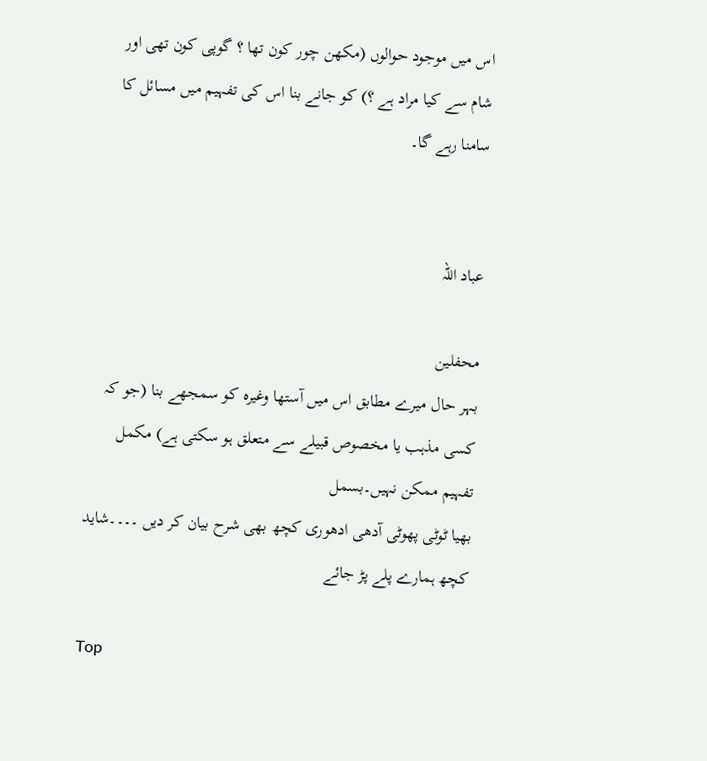اس میں موجود حوالوں (مکھن چور کون تھا ؟ گوپی کون تھی اور شام سے کیا مراد ہے ؟) کو جانے بنا اس کی تفہیم میں مسائل کا سامنا رہے گا۔


عباد اللہ

محفلین
بہر حال میرے مطابق اس میں آستھا وغیرہ کو سمجھے بنا (جو کہ کسی مذہب یا مخصوص قبیلے سے متعلق ہو سکتی ہے) مکمل تفہیم ممکن نہیں۔بسمل
بھیا ٹوٹی پھوٹی آدھی ادھوری کچھ بھی شرح بیان کر دیں ۔۔۔۔شاید کچھ ہمارے پلے پڑ جائے

Top